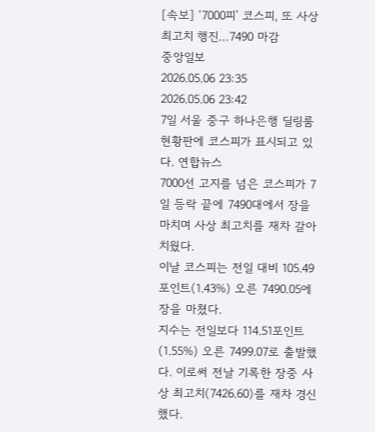[속보] ‘7000피’ 코스피, 또 사상 최고치 행진…7490 마감
중앙일보
2026.05.06 23:35
2026.05.06 23:42
7일 서울 중구 하나은행 딜링룸 현황판에 코스피가 표시되고 있다. 연합뉴스
7000선 고지를 넘은 코스피가 7일 등락 끝에 7490대에서 장을 마치며 사상 최고치를 재차 갈아치웠다.
이날 코스피는 전일 대비 105.49포인트(1.43%) 오른 7490.05에 장을 마쳤다.
지수는 전일보다 114.51포인트(1.55%) 오른 7499.07로 출발했다. 이로써 전날 기록한 장중 사상 최고치(7426.60)를 재차 경신했다.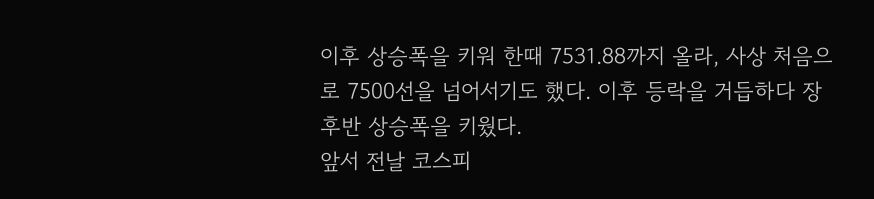이후 상승폭을 키워 한때 7531.88까지 올라, 사상 처음으로 7500선을 넘어서기도 했다. 이후 등락을 거듭하다 장 후반 상승폭을 키웠다.
앞서 전날 코스피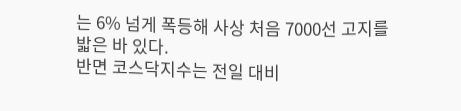는 6% 넘게 폭등해 사상 처음 7000선 고지를 밟은 바 있다.
반면 코스닥지수는 전일 대비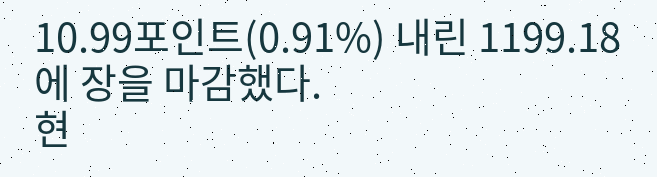10.99포인트(0.91%) 내린 1199.18에 장을 마감했다.
현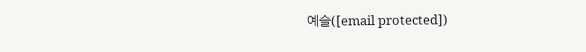예슬([email protected])